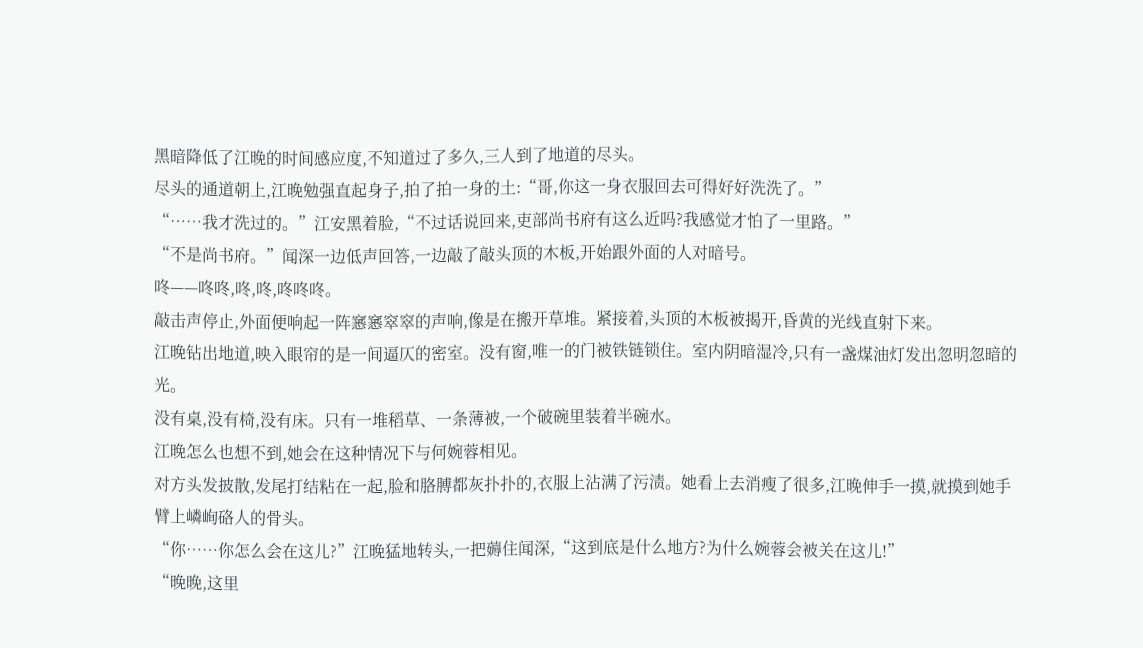黑暗降低了江晚的时间感应度,不知道过了多久,三人到了地道的尽头。
尽头的通道朝上,江晚勉强直起身子,拍了拍一身的土:“哥,你这一身衣服回去可得好好洗洗了。”
“……我才洗过的。”江安黑着脸,“不过话说回来,吏部尚书府有这么近吗?我感觉才怕了一里路。”
“不是尚书府。”闻深一边低声回答,一边敲了敲头顶的木板,开始跟外面的人对暗号。
咚——咚咚,咚,咚,咚咚咚。
敲击声停止,外面便响起一阵窸窸窣窣的声响,像是在搬开草堆。紧接着,头顶的木板被揭开,昏黄的光线直射下来。
江晚钻出地道,映入眼帘的是一间逼仄的密室。没有窗,唯一的门被铁链锁住。室内阴暗湿冷,只有一盏煤油灯发出忽明忽暗的光。
没有桌,没有椅,没有床。只有一堆稻草、一条薄被,一个破碗里装着半碗水。
江晚怎么也想不到,她会在这种情况下与何婉蓉相见。
对方头发披散,发尾打结粘在一起,脸和胳膊都灰扑扑的,衣服上沾满了污渍。她看上去消瘦了很多,江晚伸手一摸,就摸到她手臂上嶙峋硌人的骨头。
“你……你怎么会在这儿?”江晚猛地转头,一把薅住闻深,“这到底是什么地方?为什么婉蓉会被关在这儿!”
“晚晚,这里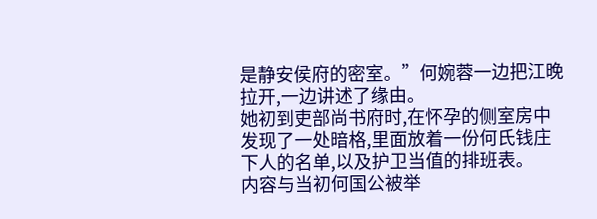是静安侯府的密室。”何婉蓉一边把江晚拉开,一边讲述了缘由。
她初到吏部尚书府时,在怀孕的侧室房中发现了一处暗格,里面放着一份何氏钱庄下人的名单,以及护卫当值的排班表。
内容与当初何国公被举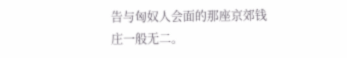告与匈奴人会面的那座京郊钱庄一般无二。